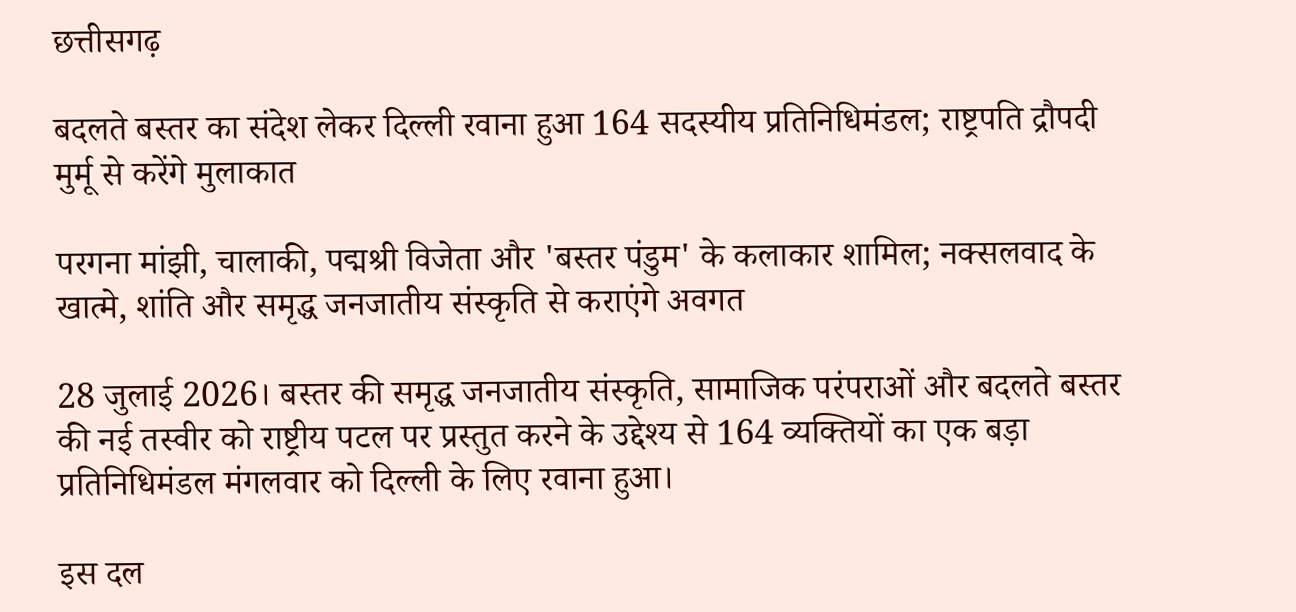छत्तीसगढ़

बदलते बस्तर का संदेश लेकर दिल्ली रवाना हुआ 164 सदस्यीय प्रतिनिधिमंडल; राष्ट्रपति द्रौपदी मुर्मू से करेंगे मुलाकात

परगना मांझी, चालाकी, पद्मश्री विजेता और 'बस्तर पंडुम' के कलाकार शामिल; नक्सलवाद के खात्मे, शांति और समृद्ध जनजातीय संस्कृति से कराएंगे अवगत

28 जुलाई 2026। बस्तर की समृद्ध जनजातीय संस्कृति, सामाजिक परंपराओं और बदलते बस्तर की नई तस्वीर को राष्ट्रीय पटल पर प्रस्तुत करने के उद्देश्य से 164 व्यक्तियों का एक बड़ा प्रतिनिधिमंडल मंगलवार को दिल्ली के लिए रवाना हुआ।

इस दल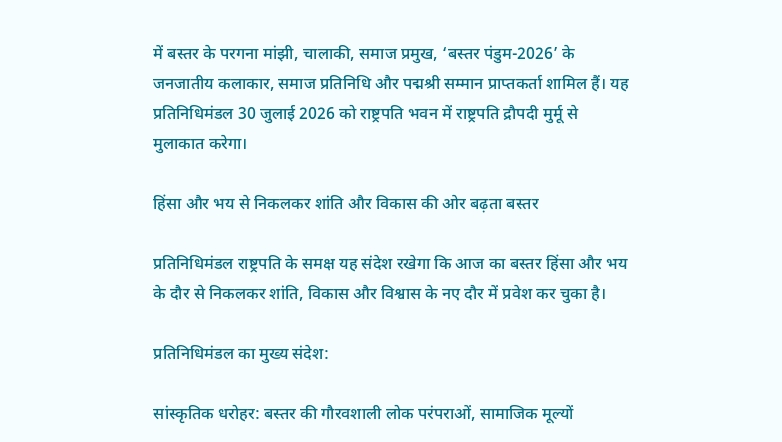में बस्तर के परगना मांझी, चालाकी, समाज प्रमुख, ‘बस्तर पंडुम-2026’ के जनजातीय कलाकार, समाज प्रतिनिधि और पद्मश्री सम्मान प्राप्तकर्ता शामिल हैं। यह प्रतिनिधिमंडल 30 जुलाई 2026 को राष्ट्रपति भवन में राष्ट्रपति द्रौपदी मुर्मू से मुलाकात करेगा।

हिंसा और भय से निकलकर शांति और विकास की ओर बढ़ता बस्तर

प्रतिनिधिमंडल राष्ट्रपति के समक्ष यह संदेश रखेगा कि आज का बस्तर हिंसा और भय के दौर से निकलकर शांति, विकास और विश्वास के नए दौर में प्रवेश कर चुका है।

प्रतिनिधिमंडल का मुख्य संदेश:

सांस्कृतिक धरोहर: बस्तर की गौरवशाली लोक परंपराओं, सामाजिक मूल्यों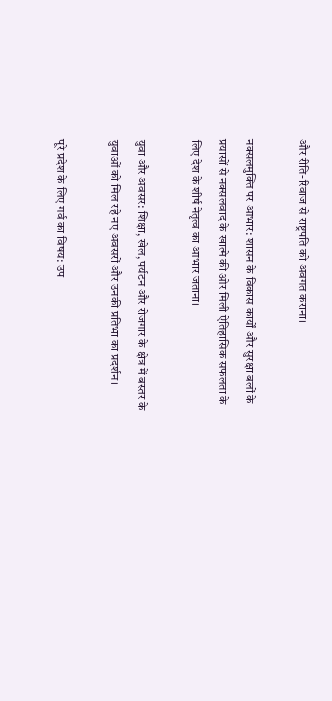और रीति-रिवाज से राष्ट्रपति को अवगत कराना।

नक्सलमुक्ति पर आभार: शासन के विकास कार्यों और सुरक्षा बलों के प्रयासों से नक्सलवाद के खात्मे की ओर मिली ऐतिहासिक सफलता के लिए देश के शीर्ष नेतृत्व का आभार जताना।

युवा और अवसर: शिक्षा, खेल, पर्यटन और रोजगार के क्षेत्र में बस्तर के युवाओं को मिल रहे नए अवसरों और उनकी प्रतिभा का प्रदर्शन।

पूरे प्रदेश के लिए गर्व का विषय: उप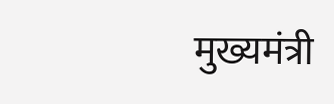मुख्यमंत्री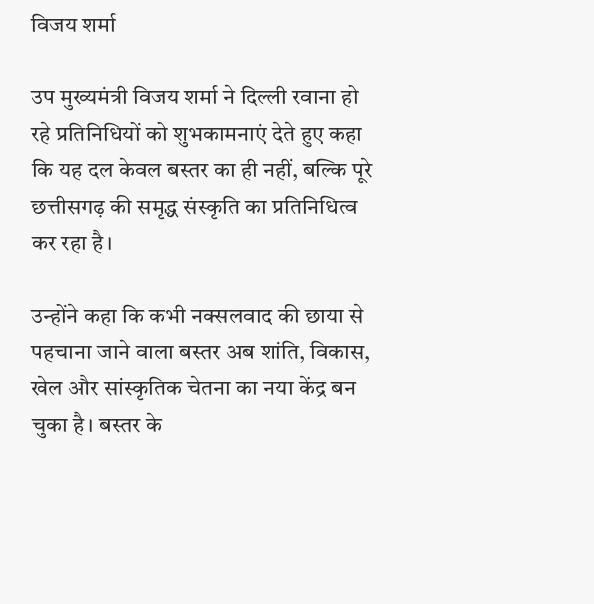विजय शर्मा

उप मुख्यमंत्री विजय शर्मा ने दिल्ली रवाना हो रहे प्रतिनिधियों को शुभकामनाएं देते हुए कहा कि यह दल केवल बस्तर का ही नहीं, बल्कि पूरे छत्तीसगढ़ की समृद्ध संस्कृति का प्रतिनिधित्व कर रहा है।

उन्होंने कहा कि कभी नक्सलवाद की छाया से पहचाना जाने वाला बस्तर अब शांति, विकास, खेल और सांस्कृतिक चेतना का नया केंद्र बन चुका है। बस्तर के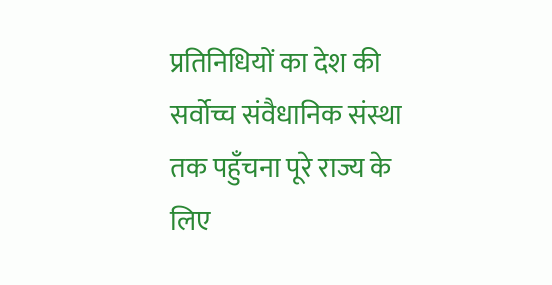प्रतिनिधियों का देश की सर्वोच्च संवैधानिक संस्था तक पहुँचना पूरे राज्य के लिए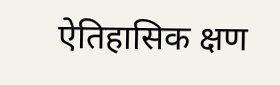ऐतिहासिक क्षण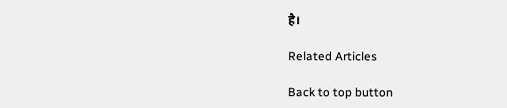है।

Related Articles

Back to top button